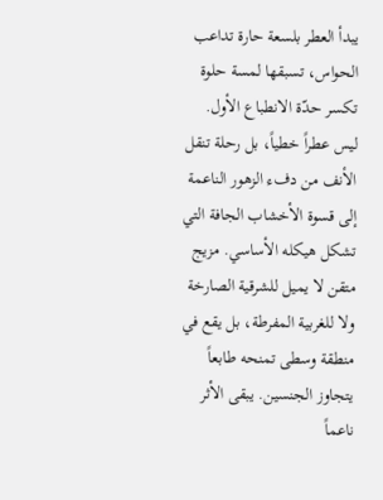يبدأ العطر بلسعة حارة تداعب الحواس، تسبقها لمسة حلوة تكسر حدّة الانطباع الأول. ليس عطراً خطياً، بل رحلة تنقل الأنف من دفء الزهور الناعمة إلى قسوة الأخشاب الجافة التي تشكل هيكله الأساسي. مزيج متقن لا يميل للشرقية الصارخة ولا للغربية المفرطة، بل يقع في منطقة وسطى تمنحه طابعاً يتجاوز الجنسين. يبقى الأثر ناعماً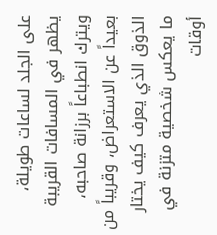على الجلد لساعات طويلة، يظهر في المسافات القريبة ويترك انطباعاً برزانة صاحبه، بعيداً عن الاستعراض، وقريباً من الذوق الذي يعرف كيف يختار ما يعكس شخصية متزنة في أوقات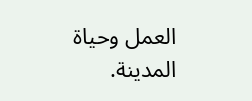العمل وحياة المدينة.